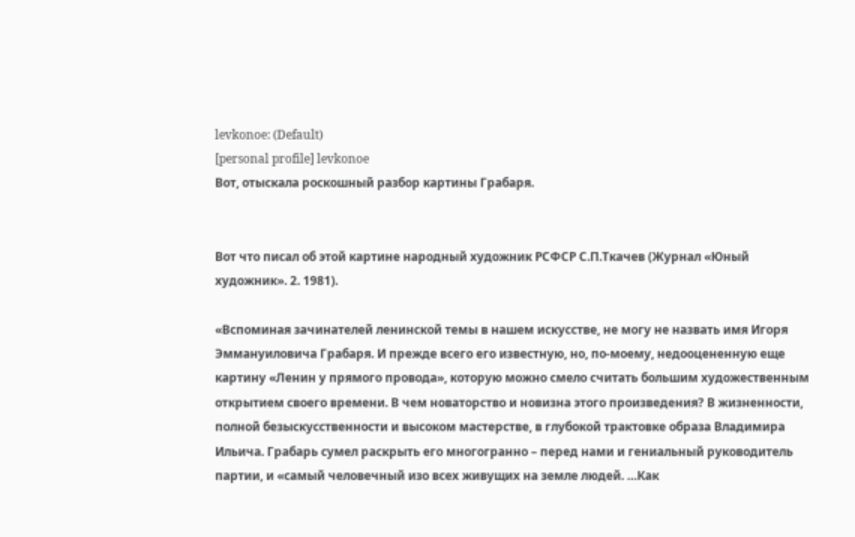levkonoe: (Default)
[personal profile] levkonoe
Вот, отыскала роскошный разбор картины Грабаря.


Вот что писал об этой картине народный художник РСФСР С.П.Ткачев (Журнал «Юный художник». 2. 1981).

«Вспоминая зачинателей ленинской темы в нашем искусстве, не могу не назвать имя Игоря Эммануиловича Грабаря. И прежде всего его известную, но, по-моему, недооцененную еще картину «Ленин у прямого провода», которую можно смело считать большим художественным открытием своего времени. В чем новаторство и новизна этого произведения? В жизненности, полной безыскусственности и высоком мастерстве, в глубокой трактовке образа Владимира Ильича. Грабарь сумел раскрыть его многогранно – перед нами и гениальный руководитель партии, и «самый человечный изо всех живущих на земле людей. …Как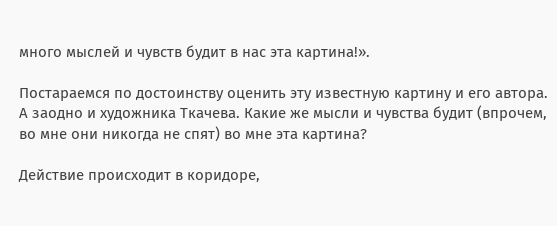много мыслей и чувств будит в нас эта картина!».

Постараемся по достоинству оценить эту известную картину и его автора. А заодно и художника Ткачева. Какие же мысли и чувства будит (впрочем, во мне они никогда не спят) во мне эта картина?

Действие происходит в коридоре,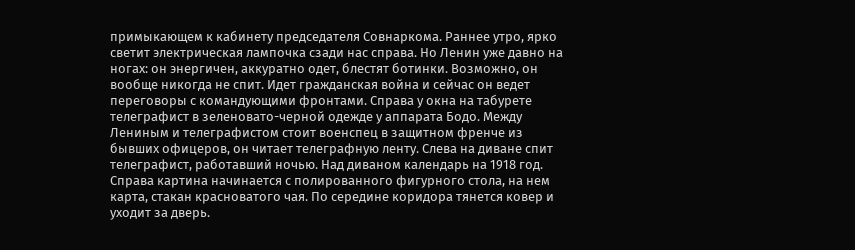примыкающем к кабинету председателя Совнаркома. Раннее утро, ярко светит электрическая лампочка сзади нас справа. Но Ленин уже давно на ногах: он энергичен, аккуратно одет, блестят ботинки. Возможно, он вообще никогда не спит. Идет гражданская война и сейчас он ведет переговоры с командующими фронтами. Справа у окна на табурете телеграфист в зеленовато-черной одежде у аппарата Бодо. Между Лениным и телеграфистом стоит военспец в защитном френче из бывших офицеров, он читает телеграфную ленту. Слева на диване спит телеграфист, работавший ночью. Над диваном календарь на 1918 год. Справа картина начинается с полированного фигурного стола, на нем карта, стакан красноватого чая. По середине коридора тянется ковер и уходит за дверь.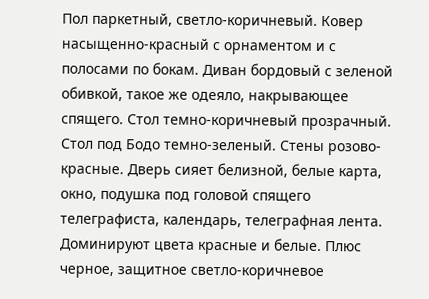Пол паркетный, светло-коричневый. Ковер насыщенно-красный с орнаментом и с полосами по бокам. Диван бордовый с зеленой обивкой, такое же одеяло, накрывающее спящего. Стол темно-коричневый прозрачный. Стол под Бодо темно-зеленый. Стены розово-красные. Дверь сияет белизной, белые карта, окно, подушка под головой спящего телеграфиста, календарь, телеграфная лента. Доминируют цвета красные и белые. Плюс черное, защитное светло-коричневое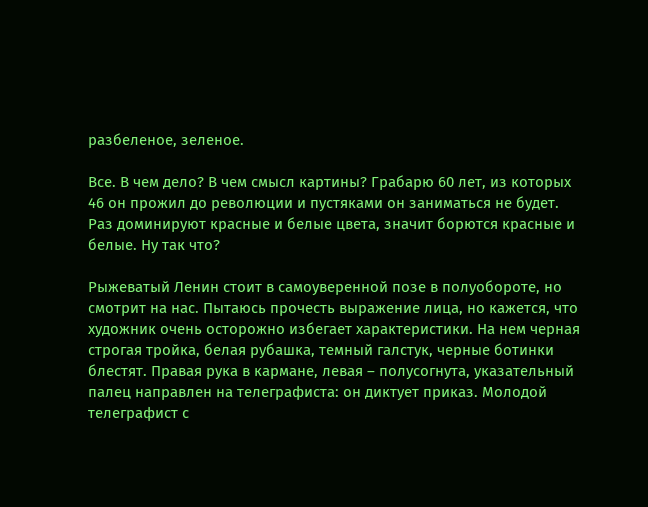разбеленое, зеленое.

Все. В чем дело? В чем смысл картины? Грабарю 60 лет, из которых 46 он прожил до революции и пустяками он заниматься не будет. Раз доминируют красные и белые цвета, значит борются красные и белые. Ну так что?

Рыжеватый Ленин стоит в самоуверенной позе в полуобороте, но смотрит на нас. Пытаюсь прочесть выражение лица, но кажется, что художник очень осторожно избегает характеристики. На нем черная строгая тройка, белая рубашка, темный галстук, черные ботинки блестят. Правая рука в кармане, левая – полусогнута, указательный палец направлен на телеграфиста: он диктует приказ. Молодой телеграфист с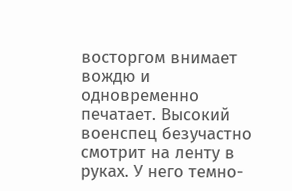восторгом внимает вождю и одновременно печатает. Высокий военспец безучастно смотрит на ленту в руках. У него темно-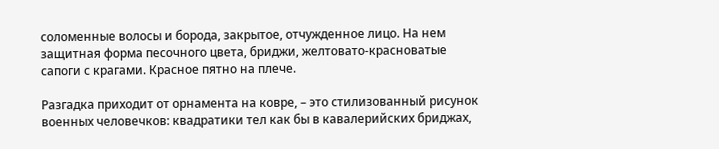соломенные волосы и борода, закрытое, отчужденное лицо. На нем защитная форма песочного цвета, бриджи, желтовато-красноватые сапоги с крагами. Красное пятно на плече.

Разгадка приходит от орнамента на ковре, – это стилизованный рисунок военных человечков: квадратики тел как бы в кавалерийских бриджах,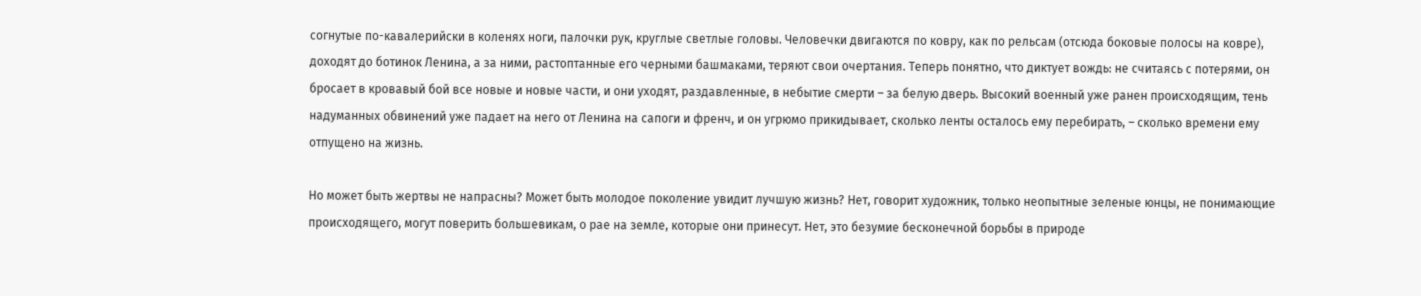согнутые по-кавалерийски в коленях ноги, палочки рук, круглые светлые головы. Человечки двигаются по ковру, как по рельсам (отсюда боковые полосы на ковре), доходят до ботинок Ленина, а за ними, растоптанные его черными башмаками, теряют свои очертания. Теперь понятно, что диктует вождь: не считаясь с потерями, он бросает в кровавый бой все новые и новые части, и они уходят, раздавленные, в небытие смерти – за белую дверь. Высокий военный уже ранен происходящим, тень надуманных обвинений уже падает на него от Ленина на сапоги и френч, и он угрюмо прикидывает, сколько ленты осталось ему перебирать, – сколько времени ему отпущено на жизнь.

Но может быть жертвы не напрасны? Может быть молодое поколение увидит лучшую жизнь? Нет, говорит художник, только неопытные зеленые юнцы, не понимающие происходящего, могут поверить большевикам, о рае на земле, которые они принесут. Нет, это безумие бесконечной борьбы в природе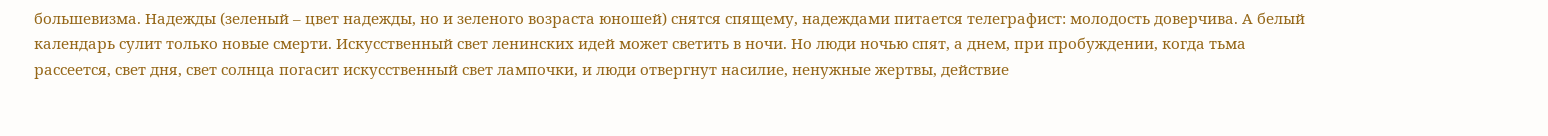большевизма. Надежды (зеленый – цвет надежды, но и зеленого возраста юношей) снятся спящему, надеждами питается телеграфист: молодость доверчива. А белый календарь сулит только новые смерти. Искусственный свет ленинских идей может светить в ночи. Но люди ночью спят, а днем, при пробуждении, когда тьма рассеется, свет дня, свет солнца погасит искусственный свет лампочки, и люди отвергнут насилие, ненужные жертвы, действие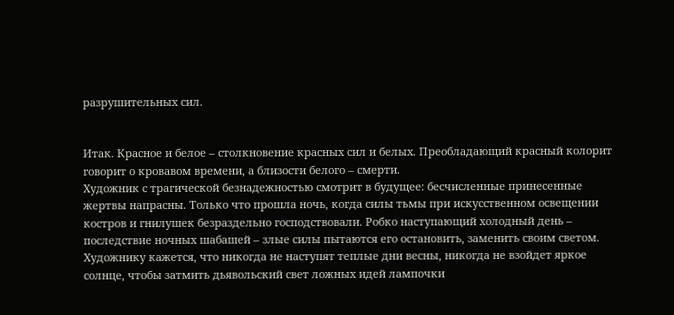разрушительных сил.


Итак. Красное и белое – столкновение красных сил и белых. Преобладающий красный колорит говорит о кровавом времени, а близости белого – смерти.
Художник с трагической безнадежностью смотрит в будущее: бесчисленные принесенные жертвы напрасны. Только что прошла ночь, когда силы тьмы при искусственном освещении костров и гнилушек безраздельно господствовали. Робко наступающий холодный день – последствие ночных шабашей – злые силы пытаются его остановить, заменить своим светом. Художнику кажется, что никогда не наступят теплые дни весны, никогда не взойдет яркое солнце, чтобы затмить дьявольский свет ложных идей лампочки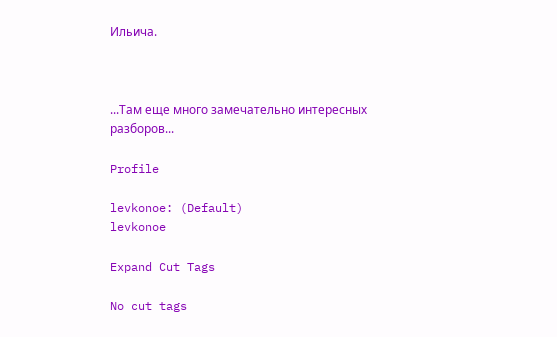Ильича.



...Там еще много замечательно интересных разборов...

Profile

levkonoe: (Default)
levkonoe

Expand Cut Tags

No cut tags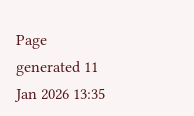Page generated 11 Jan 2026 13:35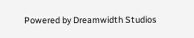Powered by Dreamwidth Studios